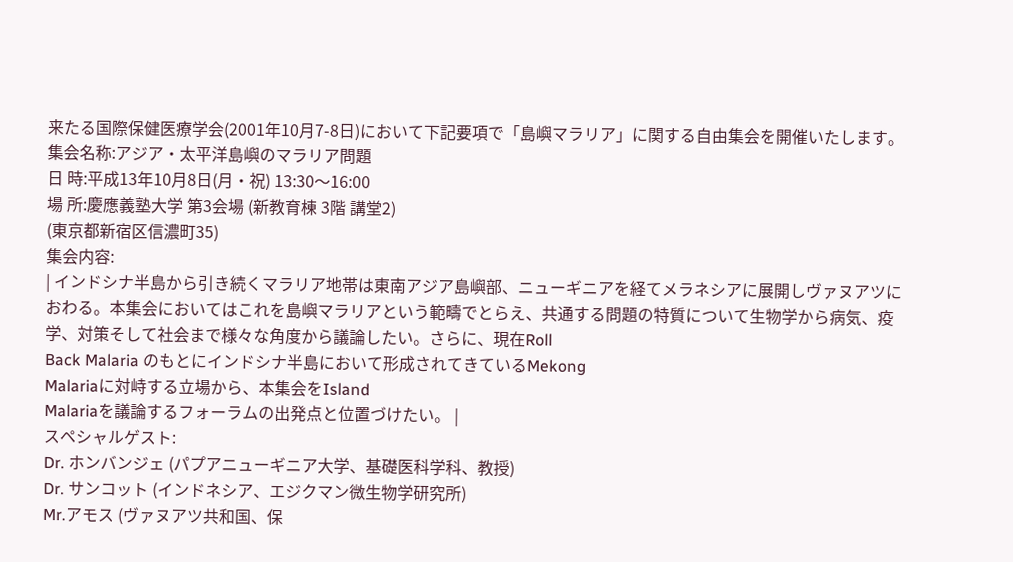来たる国際保健医療学会(2001年10月7-8日)において下記要項で「島嶼マラリア」に関する自由集会を開催いたします。
集会名称:アジア・太平洋島嶼のマラリア問題
日 時:平成13年10月8日(月・祝) 13:30〜16:00
場 所:慶應義塾大学 第3会場 (新教育棟 3階 講堂2)
(東京都新宿区信濃町35)
集会内容:
| インドシナ半島から引き続くマラリア地帯は東南アジア島嶼部、ニューギニアを経てメラネシアに展開しヴァヌアツにおわる。本集会においてはこれを島嶼マラリアという範疇でとらえ、共通する問題の特質について生物学から病気、疫学、対策そして社会まで様々な角度から議論したい。さらに、現在Roll
Back Malaria のもとにインドシナ半島において形成されてきているMekong
Malariaに対峙する立場から、本集会をIsland
Malariaを議論するフォーラムの出発点と位置づけたい。 |
スペシャルゲスト:
Dr. ホンバンジェ (パプアニューギニア大学、基礎医科学科、教授)
Dr. サンコット (インドネシア、エジクマン微生物学研究所)
Mr.アモス (ヴァヌアツ共和国、保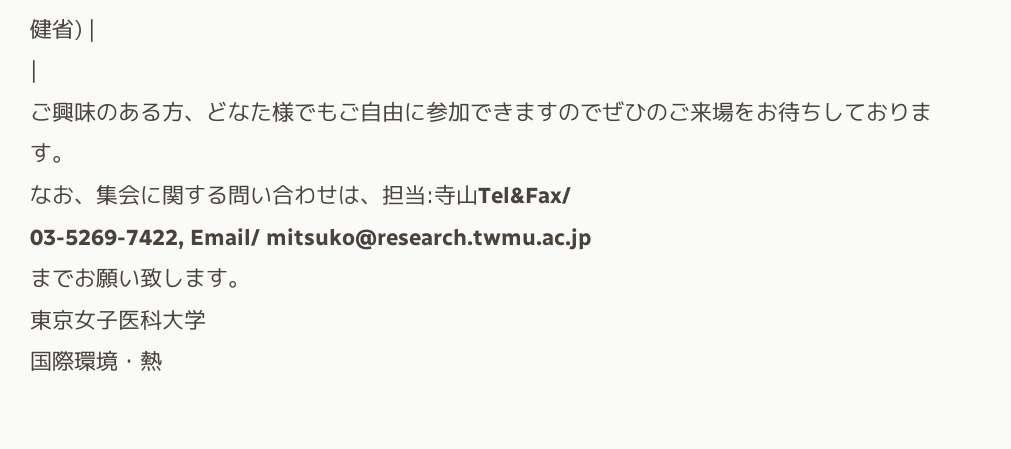健省) |
|
ご興味のある方、どなた様でもご自由に参加できますのでぜひのご来場をお待ちしております。
なお、集会に関する問い合わせは、担当:寺山Tel&Fax/
03-5269-7422, Email/ mitsuko@research.twmu.ac.jp
までお願い致します。
東京女子医科大学
国際環境・熱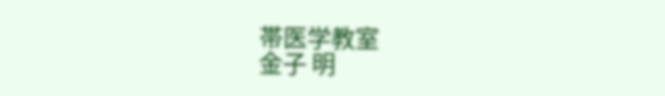帯医学教室
金子 明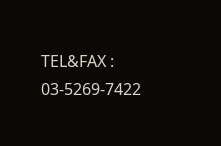TEL&FAX : 03-5269-7422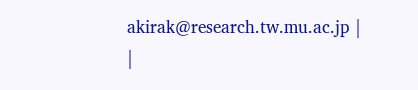akirak@research.tw.mu.ac.jp |
|